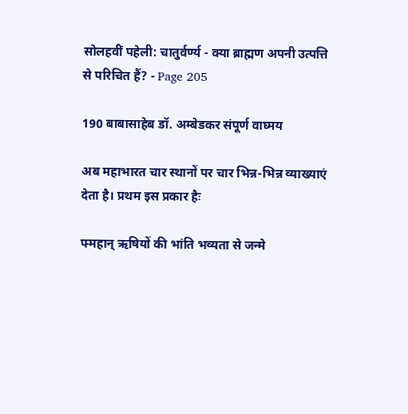सोलहवीं पहेली: चातुर्वर्ण्य - क्या ब्राह्मण अपनी उत्पत्ति से परिचित हैं? - Page 205

190 बाबासाहेब डॉ. अम्बेडकर संपूर्ण वाघ्मय

अब महाभारत चार स्थानों पर चार भिन्न-भिन्न व्याख्याएं देता है। प्रथम इस प्रकार हैः

फ्महान् ऋषियों की भांति भव्यता से जन्मे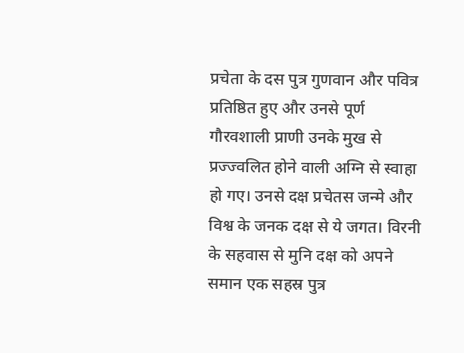प्रचेता के दस पुत्र गुणवान और पवित्र प्रतिष्ठित हुए और उनसे पूर्ण गौरवशाली प्राणी उनके मुख से प्रज्ज्वलित होने वाली अग्नि से स्वाहा हो गए। उनसे दक्ष प्रचेतस जन्मे और विश्व के जनक दक्ष से ये जगत। विरनी के सहवास से मुनि दक्ष को अपने समान एक सहस्र पुत्र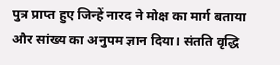पुत्र प्राप्त हुए जिन्हें नारद ने मोक्ष का मार्ग बताया और सांख्य का अनुपम ज्ञान दिया। संतति वृद्धि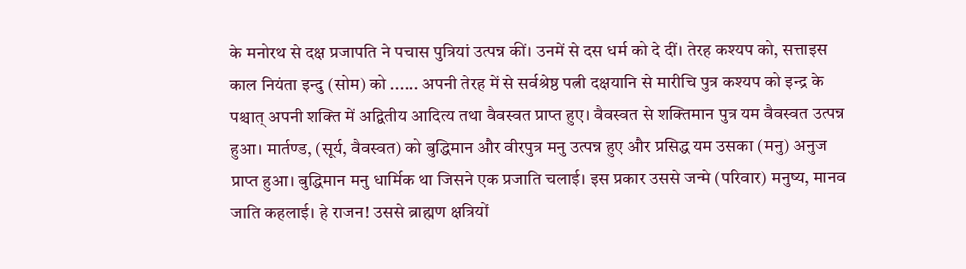के मनोरथ से दक्ष प्रजापति ने पचास पुत्रियां उत्पन्न कीं। उनमें से दस धर्म को दे दीं। तेरह कश्यप को, सत्ताइस काल नियंता इन्दु (सोम) को ...... अपनी तेरह में से सर्वश्रेष्ठ पत्नी दक्षयानि से मारीचि पुत्र कश्यप को इन्द्र के पश्चात् अपनी शक्ति में अद्वितीय आदित्य तथा वैवस्वत प्राप्त हुए। वैवस्वत से शक्तिमान पुत्र यम वैवस्वत उत्पन्न हुआ। मार्तण्ड, (सूर्य, वैवस्वत) को बुद्धिमान और वीरपुत्र मनु उत्पन्न हुए और प्रसिद्ध यम उसका (मनु) अनुज प्राप्त हुआ। बुद्धिमान मनु धार्मिक था जिसने एक प्रजाति चलाई। इस प्रकार उससे जन्मे (परिवार) मनुष्य, मानव जाति कहलाई। हे राजन! उससे ब्राह्मण क्षत्रियों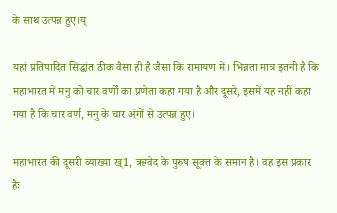के साथ उत्पन्न हुए।य्

यहां प्रतिपादित सिद्धांत ठीक वैसा ही है जैसा कि रामायण में। भिन्नता मात्र इतनी है कि महाभारत में मनु को चार वर्णों का प्रणेता कहा गया है और दूसरे, इसमें यह नहीं कहा गया है कि चार वर्ण, मनु के चार अंगों से उत्पन्न हुए।

महाभारत की दूसरी व्याख्या ख्1, ऋग्वेद के पुरुष सूक्त के समान है। वह इस प्रकार हैः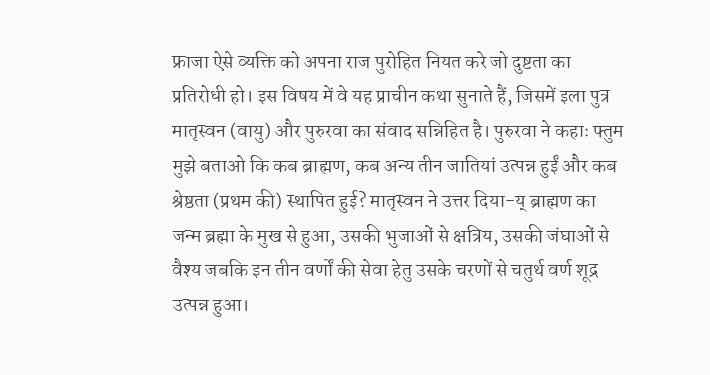फ्राजा ऐसे व्यक्ति को अपना राज पुरोहित नियत करे जो दुष्टता का प्रतिरोधी हो। इस विषय में वे यह प्राचीन कथा सुनाते हैं, जिसमें इला पुत्र मातृस्वन (वायु) और पुरुरवा का संवाद सन्निहित है। पुरुरवा ने कहाः फ्तुम मुझे बताओ कि कब ब्राह्मण, कब अन्य तीन जातियां उत्पन्न हुईं और कब श्रेष्ठता (प्रथम की) स्थापित हुई? मातृस्वन ने उत्तर दिया-य् ब्राह्मण का जन्म ब्रह्मा के मुख से हुआ, उसकी भुजाओं से क्षत्रिय, उसकी जंघाओं से वैश्य जबकि इन तीन वर्णों की सेवा हेतु उसके चरणों से चतुर्थ वर्ण शूद्र उत्पन्न हुआ।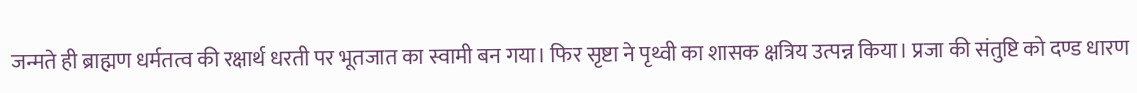जन्मते ही ब्राह्मण धर्मतत्व की रक्षार्थ धरती पर भूतजात का स्वामी बन गया। फिर सृष्टा ने पृथ्वी का शासक क्षत्रिय उत्पन्न किया। प्रजा की संतुष्टि को दण्ड धारण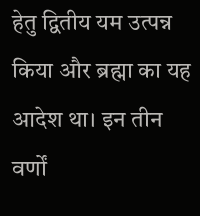हेतु द्वितीय यम उत्पन्न किया और ब्रह्मा का यह आदेश था। इन तीन वर्णों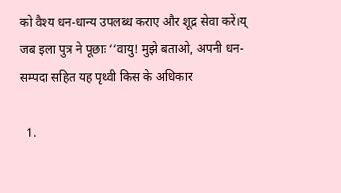को वैश्य धन-धान्य उपलब्ध कराए और शूद्र सेवा करें।य् जब इला पुत्र ने पूछाः ‘‘वायु! मुझे बताओ, अपनी धन-सम्पदा सहित यह पृथ्वी किस के अधिकार

  1.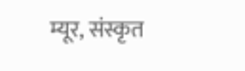म्यूर, संस्कृत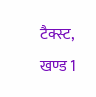टैक्स्ट, खण्ड 1